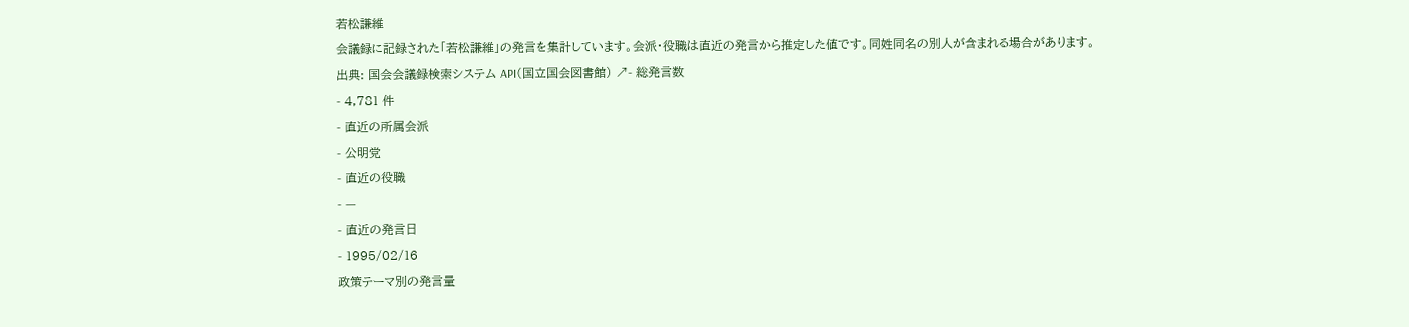若松謙維
会議録に記録された「若松謙維」の発言を集計しています。会派・役職は直近の発言から推定した値です。同姓同名の別人が含まれる場合があります。
出典: 国会会議録検索システム API(国立国会図書館) ↗- 総発言数
- 4,781 件
- 直近の所属会派
- 公明党
- 直近の役職
- —
- 直近の発言日
- 1995/02/16
政策テーマ別の発言量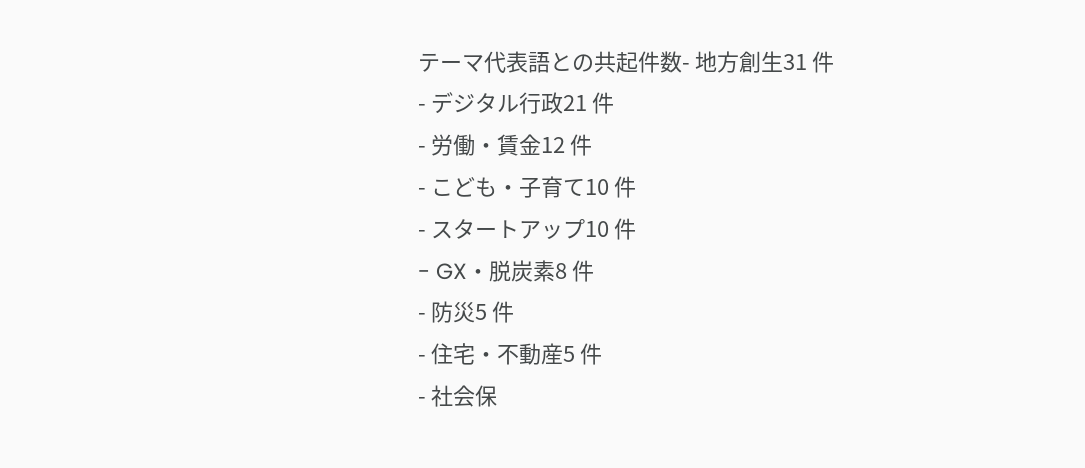テーマ代表語との共起件数- 地方創生31 件
- デジタル行政21 件
- 労働・賃金12 件
- こども・子育て10 件
- スタートアップ10 件
- GX・脱炭素8 件
- 防災5 件
- 住宅・不動産5 件
- 社会保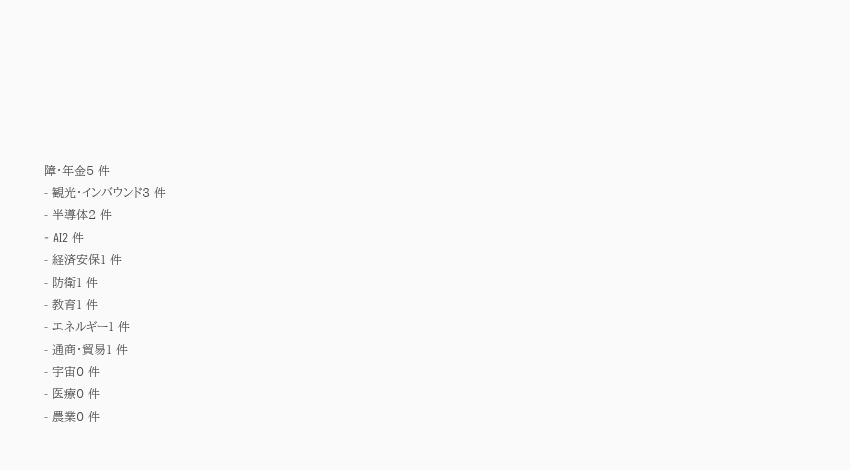障・年金5 件
- 観光・インバウンド3 件
- 半導体2 件
- AI2 件
- 経済安保1 件
- 防衛1 件
- 教育1 件
- エネルギー1 件
- 通商・貿易1 件
- 宇宙0 件
- 医療0 件
- 農業0 件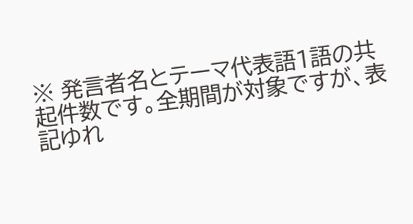※ 発言者名とテーマ代表語1語の共起件数です。全期間が対象ですが、表記ゆれ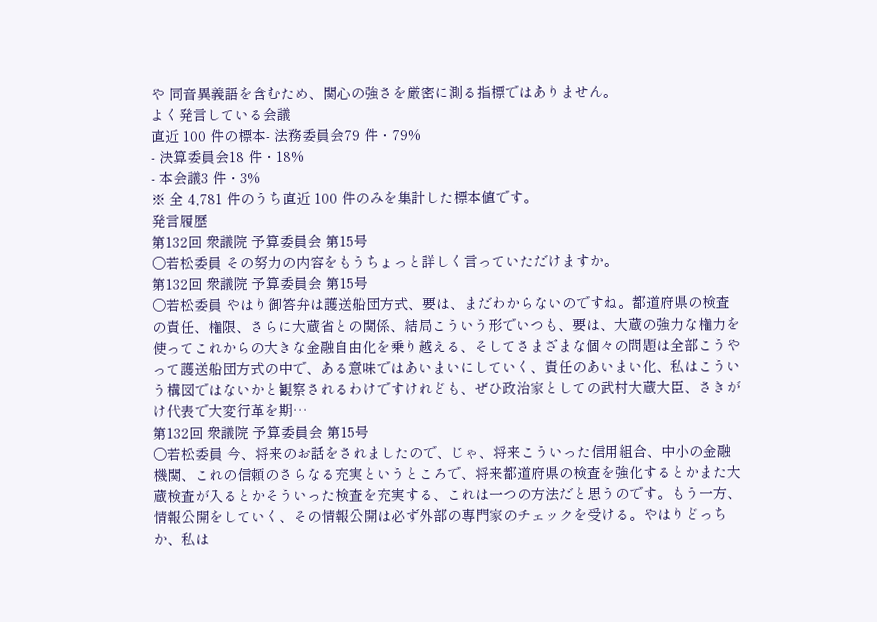や 同音異義語を含むため、関心の強さを厳密に測る指標ではありません。
よく発言している会議
直近 100 件の標本- 法務委員会79 件・79%
- 決算委員会18 件・18%
- 本会議3 件・3%
※ 全 4,781 件のうち直近 100 件のみを集計した標本値です。
発言履歴
第132回 衆議院 予算委員会 第15号
○若松委員 その努力の内容をもうちょっと詳しく言っていただけますか。
第132回 衆議院 予算委員会 第15号
○若松委員 やはり御答弁は護送船団方式、要は、まだわからないのですね。都道府県の検査の責任、権限、さらに大蔵省との関係、結局こういう形でいつも、要は、大蔵の強力な権力を使ってこれからの大きな金融自由化を乗り越える、そしてさまざまな個々の問題は全部こうやって護送船団方式の中で、ある意味ではあいまいにしていく、責任のあいまい化、私はこういう構図ではないかと観察されるわけですけれども、ぜひ政治家としての武村大蔵大臣、さきがけ代表で大変行革を期…
第132回 衆議院 予算委員会 第15号
○若松委員 今、将来のお話をされましたので、じゃ、将来こういった信用組合、中小の金融機関、これの信頼のさらなる充実というところで、将来都道府県の検査を強化するとかまた大蔵検査が入るとかそういった検査を充実する、これは一つの方法だと思うのです。もう一方、情報公開をしていく、その情報公開は必ず外部の専門家のチェックを受ける。やはりどっちか、私は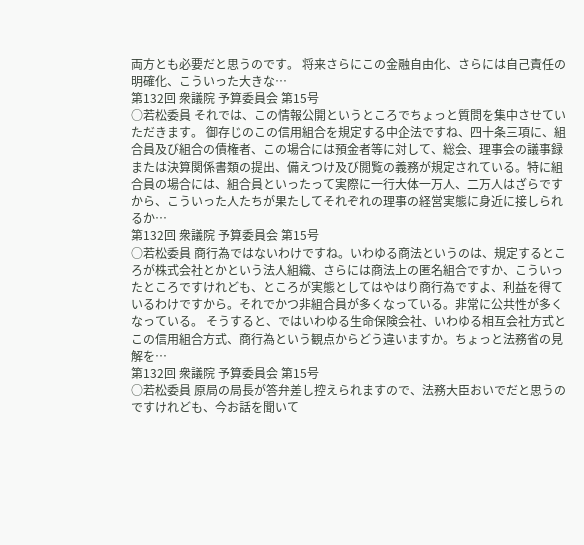両方とも必要だと思うのです。 将来さらにこの金融自由化、さらには自己責任の明確化、こういった大きな…
第132回 衆議院 予算委員会 第15号
○若松委員 それでは、この情報公開というところでちょっと質問を集中させていただきます。 御存じのこの信用組合を規定する中企法ですね、四十条三項に、組合員及び組合の債権者、この場合には預金者等に対して、総会、理事会の議事録または決算関係書類の提出、備えつけ及び閲覧の義務が規定されている。特に組合員の場合には、組合員といったって実際に一行大体一万人、二万人はざらですから、こういった人たちが果たしてそれぞれの理事の経営実態に身近に接しられるか…
第132回 衆議院 予算委員会 第15号
○若松委員 商行為ではないわけですね。いわゆる商法というのは、規定するところが株式会社とかという法人組織、さらには商法上の匿名組合ですか、こういったところですけれども、ところが実態としてはやはり商行為ですよ、利益を得ているわけですから。それでかつ非組合員が多くなっている。非常に公共性が多くなっている。 そうすると、ではいわゆる生命保険会社、いわゆる相互会社方式とこの信用組合方式、商行為という観点からどう違いますか。ちょっと法務省の見解を…
第132回 衆議院 予算委員会 第15号
○若松委員 原局の局長が答弁差し控えられますので、法務大臣おいでだと思うのですけれども、今お話を聞いて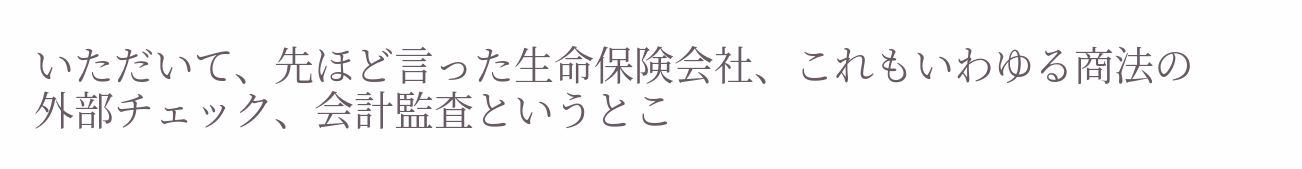いただいて、先ほど言った生命保険会社、これもいわゆる商法の外部チェック、会計監査というとこ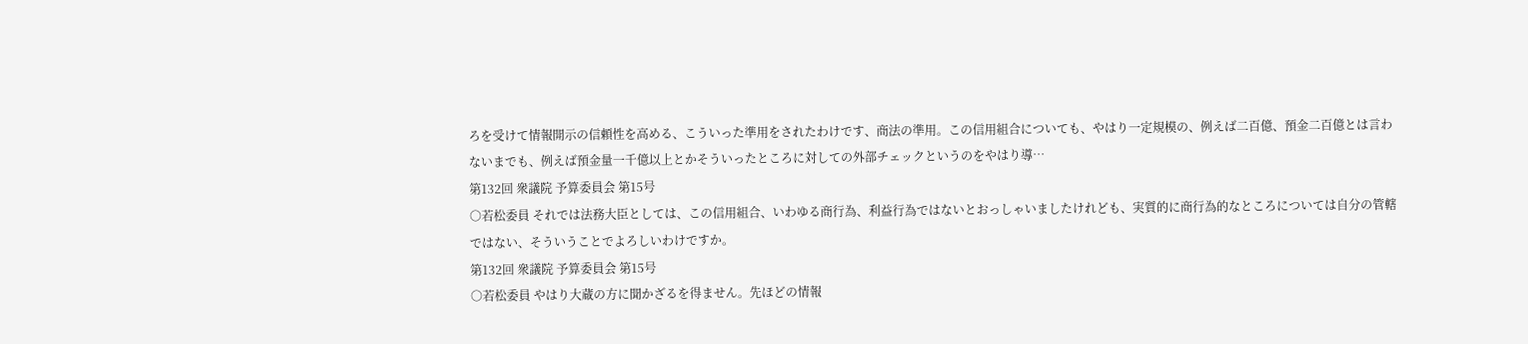ろを受けて情報開示の信頼性を高める、こういった準用をされたわけです、商法の準用。この信用組合についても、やはり一定規模の、例えば二百億、預金二百億とは言わないまでも、例えば預金量一千億以上とかそういったところに対しての外部チェックというのをやはり導…
第132回 衆議院 予算委員会 第15号
○若松委員 それでは法務大臣としては、この信用組合、いわゆる商行為、利益行為ではないとおっしゃいましたけれども、実質的に商行為的なところについては自分の管轄ではない、そういうことでよろしいわけですか。
第132回 衆議院 予算委員会 第15号
○若松委員 やはり大蔵の方に聞かざるを得ません。先ほどの情報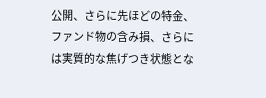公開、さらに先ほどの特金、ファンド物の含み損、さらには実質的な焦げつき状態とな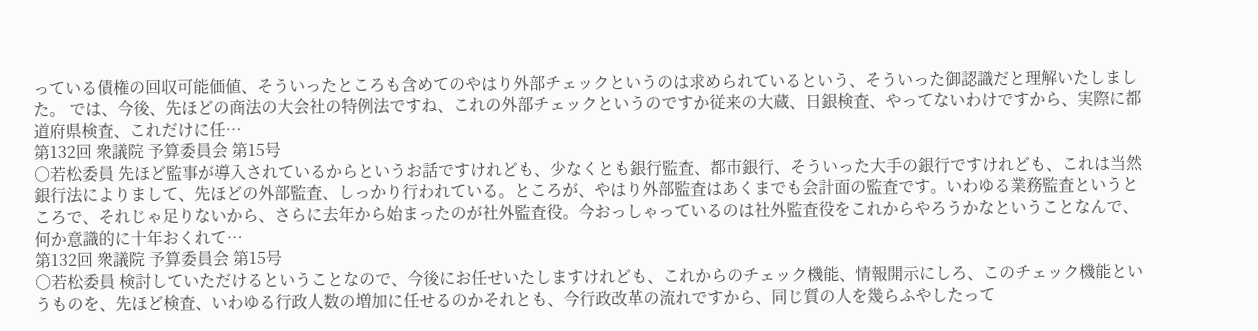っている債権の回収可能価値、そういったところも含めてのやはり外部チェックというのは求められているという、そういった御認識だと理解いたしました。 では、今後、先ほどの商法の大会社の特例法ですね、これの外部チェックというのですか従来の大蔵、日銀検査、やってないわけですから、実際に都道府県検査、これだけに任…
第132回 衆議院 予算委員会 第15号
○若松委員 先ほど監事が導入されているからというお話ですけれども、少なくとも銀行監査、都市銀行、そういった大手の銀行ですけれども、これは当然銀行法によりまして、先ほどの外部監査、しっかり行われている。ところが、やはり外部監査はあくまでも会計面の監査です。いわゆる業務監査というところで、それじゃ足りないから、さらに去年から始まったのが社外監査役。今おっしゃっているのは社外監査役をこれからやろうかなということなんで、何か意識的に十年おくれて…
第132回 衆議院 予算委員会 第15号
○若松委員 検討していただけるということなので、今後にお任せいたしますけれども、これからのチェック機能、情報開示にしろ、このチェック機能というものを、先ほど検査、いわゆる行政人数の増加に任せるのかそれとも、今行政改革の流れですから、同じ質の人を幾らふやしたって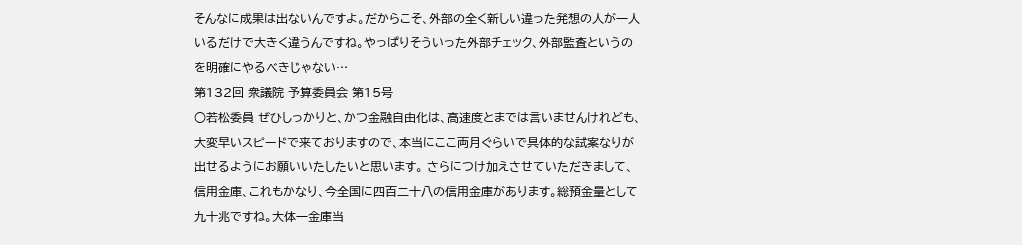そんなに成果は出ないんですよ。だからこそ、外部の全く新しい違った発想の人が一人いるだけで大きく違うんですね。やっぱりそういった外部チェック、外部監査というのを明確にやるべきじゃない…
第132回 衆議院 予算委員会 第15号
○若松委員 ぜひしっかりと、かつ金融自由化は、高速度とまでは言いませんけれども、大変早いスピードで来ておりますので、本当にここ両月ぐらいで具体的な試案なりが出せるようにお願いいたしたいと思います。 さらにつけ加えさせていただきまして、信用金庫、これもかなり、今全国に四百二十八の信用金庫があります。総預金量として九十兆ですね。大体一金庫当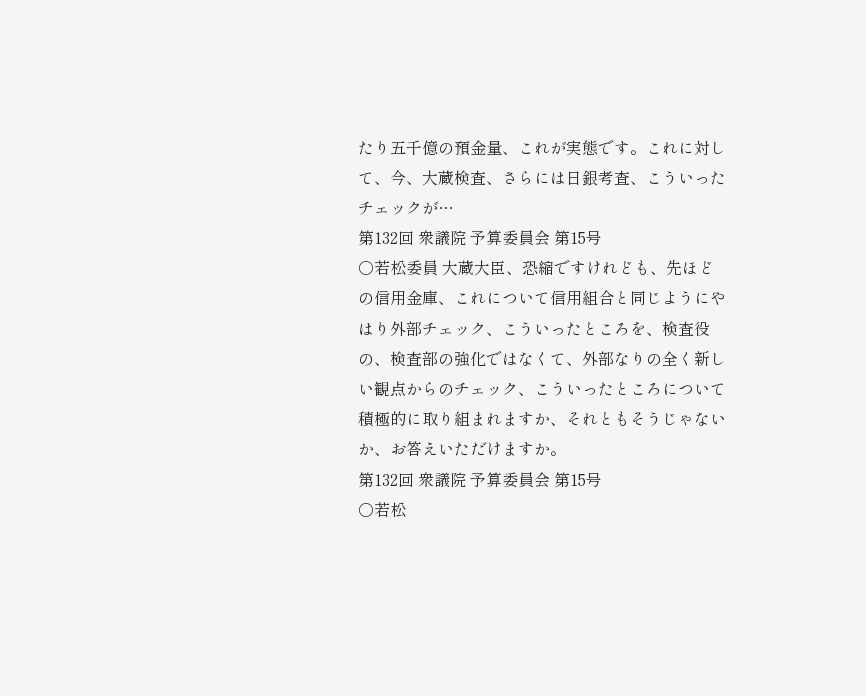たり五千億の預金量、これが実態です。これに対して、今、大蔵検査、さらには日銀考査、こういったチェックが…
第132回 衆議院 予算委員会 第15号
○若松委員 大蔵大臣、恐縮ですけれども、先ほどの信用金庫、これについて信用組合と同じようにやはり外部チェック、こういったところを、検査役の、検査部の強化ではなくて、外部なりの全く新しい観点からのチェック、こういったところについて積極的に取り組まれますか、それともそうじゃないか、お答えいただけますか。
第132回 衆議院 予算委員会 第15号
○若松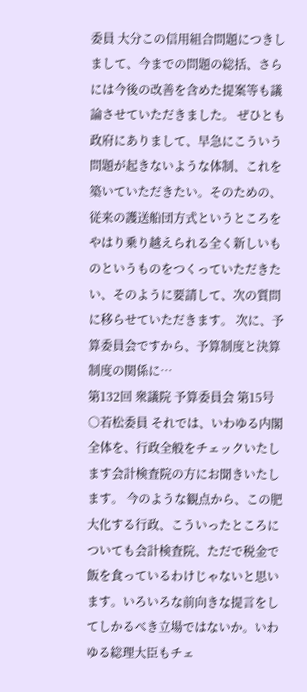委員 大分この信用組合問題につきしまして、今までの問題の総括、さらには今後の改善を含めた提案等も議論させていただきました。 ぜひとも政府にありまして、早急にこういう問題が起きないような体制、これを築いていただきたい。そのための、従来の護送船団方式というところをやはり乗り越えられる全く新しいものというものをつくっていただきたい、そのように要請して、次の質問に移らせていただきます。 次に、予算委員会ですから、予算制度と決算制度の関係に…
第132回 衆議院 予算委員会 第15号
○若松委員 それでは、いわゆる内閣全体を、行政全般をチェックいたします会計検査院の方にお聞きいたします。 今のような観点から、この肥大化する行政、こういったところについても会計検査院、ただで税金で飯を食っているわけじゃないと思います。いろいろな前向きな提言をしてしかるべき立場ではないか。いわゆる総理大臣もチェ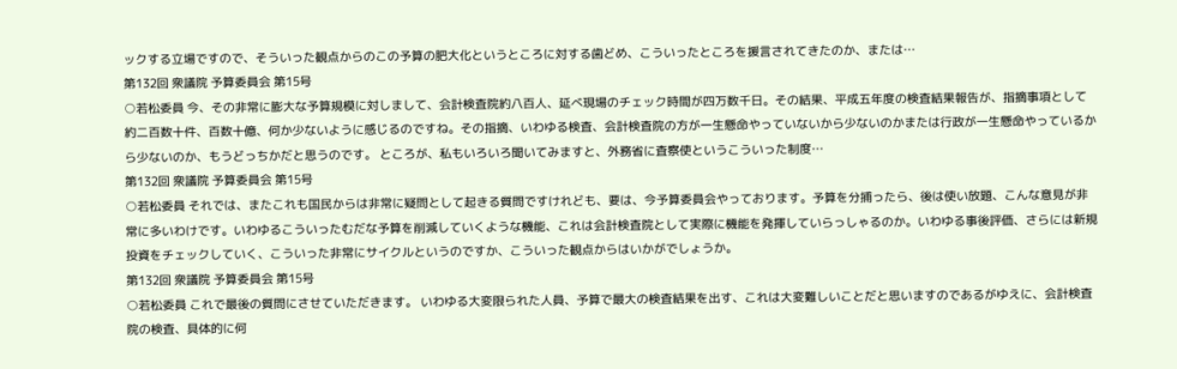ックする立場ですので、そういった観点からのこの予算の肥大化というところに対する歯どめ、こういったところを援言されてきたのか、または…
第132回 衆議院 予算委員会 第15号
○若松委員 今、その非常に膨大な予算規模に対しまして、会計検査院約八百人、延べ現場のチェック時間が四万数千日。その結果、平成五年度の検査結果報告が、指摘事項として約二百数十件、百数十億、何か少ないように感じるのですね。その指摘、いわゆる検査、会計検査院の方が一生懸命やっていないから少ないのかまたは行政が一生懸命やっているから少ないのか、もうどっちかだと思うのです。 ところが、私もいろいろ聞いてみますと、外務省に査察使というこういった制度…
第132回 衆議院 予算委員会 第15号
○若松委員 それでは、またこれも国民からは非常に疑問として起きる質問ですけれども、要は、今予算委員会やっております。予算を分捕ったら、後は使い放題、こんな意見が非常に多いわけです。いわゆるこういったむだな予算を削減していくような機能、これは会計検査院として実際に機能を発揮していらっしゃるのか。いわゆる事後評価、さらには新規投資をチェックしていく、こういった非常にサイクルというのですか、こういった観点からはいかがでしょうか。
第132回 衆議院 予算委員会 第15号
○若松委員 これで最後の質問にさせていただきます。 いわゆる大変限られた人員、予算で最大の検査結果を出す、これは大変難しいことだと思いますのであるがゆえに、会計検査院の検査、具体的に何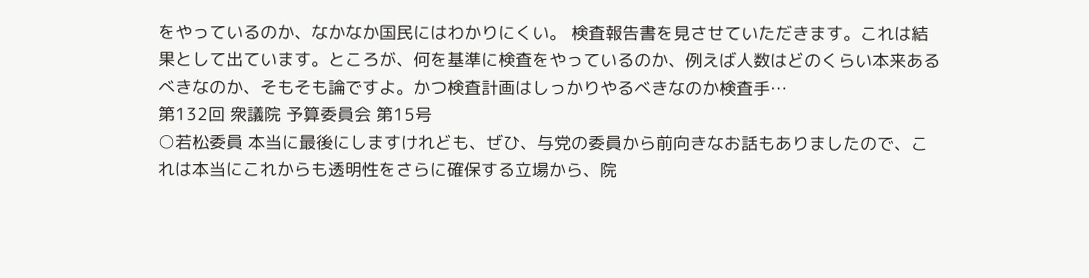をやっているのか、なかなか国民にはわかりにくい。 検査報告書を見させていただきます。これは結果として出ています。ところが、何を基準に検査をやっているのか、例えば人数はどのくらい本来あるべきなのか、そもそも論ですよ。かつ検査計画はしっかりやるべきなのか検査手…
第132回 衆議院 予算委員会 第15号
○若松委員 本当に最後にしますけれども、ぜひ、与党の委員から前向きなお話もありましたので、これは本当にこれからも透明性をさらに確保する立場から、院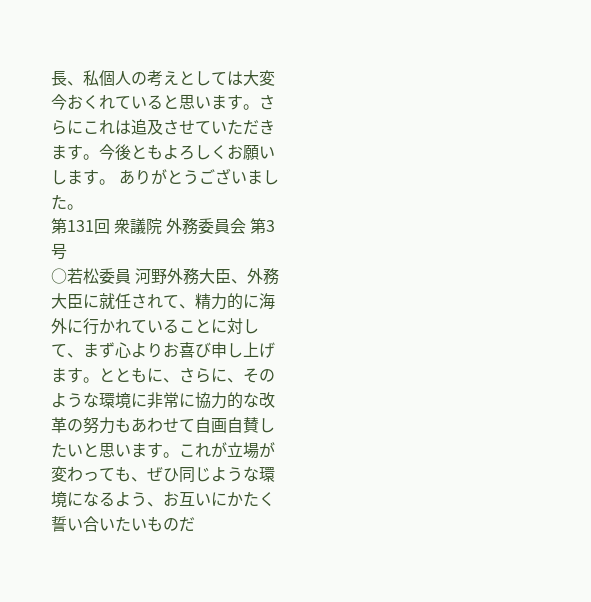長、私個人の考えとしては大変今おくれていると思います。さらにこれは追及させていただきます。今後ともよろしくお願いします。 ありがとうございました。
第131回 衆議院 外務委員会 第3号
○若松委員 河野外務大臣、外務大臣に就任されて、精力的に海外に行かれていることに対して、まず心よりお喜び申し上げます。とともに、さらに、そのような環境に非常に協力的な改革の努力もあわせて自画自賛したいと思います。これが立場が変わっても、ぜひ同じような環境になるよう、お互いにかたく誓い合いたいものだ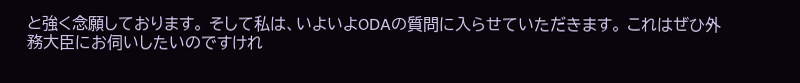と強く念願しております。 そして私は、いよいよODAの質問に入らせていただきます。 これはぜひ外務大臣にお伺いしたいのですけれ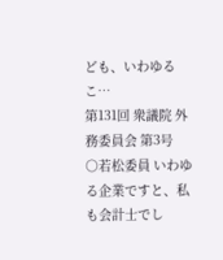ども、いわゆるこ…
第131回 衆議院 外務委員会 第3号
○若松委員 いわゆる企業ですと、私も会計士でし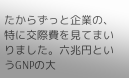たからずっと企業の、特に交際費を見てまいりました。六兆円というGNPの大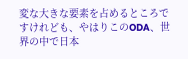変な大きな要素を占めるところですけれども、やはりこのODA、世界の中で日本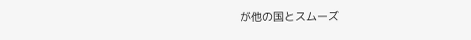が他の国とスムーズ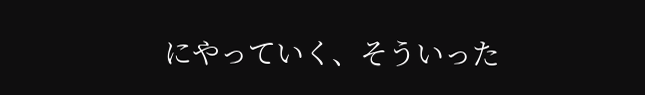にやっていく、そういった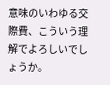意味のいわゆる交際費、こういう理解でよろしいでしょうか。